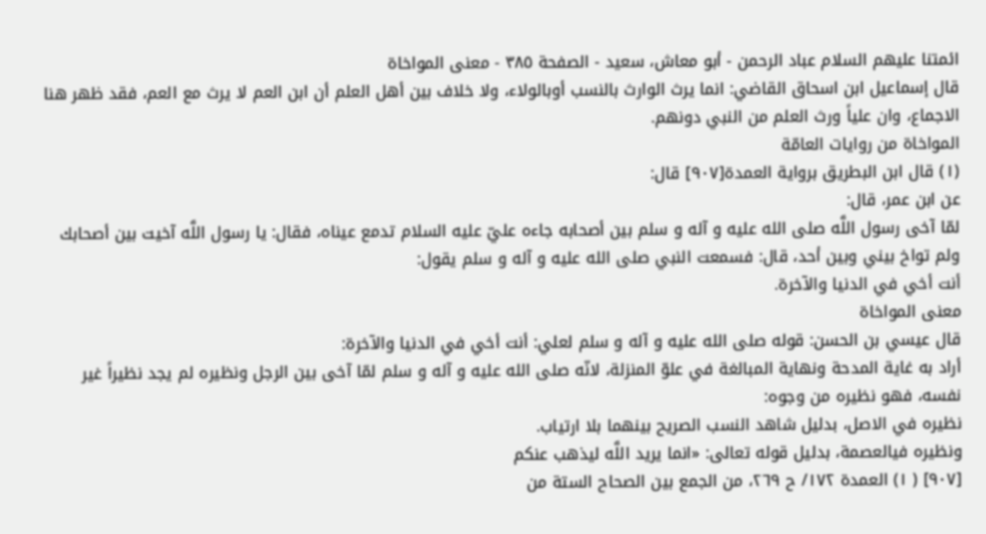ائمتنا عليهم السلام عباد الرحمن - أبو معاش، سعيد - الصفحة ٣٨٥ - معنى المواخاة
قال إسماعيل ابن اسحاق القاضي: انما يرث الوارث بالنسب أوبالولاء، ولا خلاف بين أهل العلم أن ابن العم لا يرث مع العم، فقد ظهر هنا الاجماع، وان علياً ورث العلم من النبي دونهم.
المواخاة من روايات العامّة
(١) قال ابن البطريق برواية العمدة[٩٠٧] قال:
عن ابن عمر، قال:
لمّا آخى رسول اللَّه صلى الله عليه و آله و سلم بين أصحابه جاءه عليّ عليه السلام تدمع عيناه، فقال: يا رسول اللَّه آخيت بين أصحابك ولم تواخ بيني وبين أحد، قال: فسمعت النبي صلى الله عليه و آله و سلم يقول:
أنت أخي في الدنيا والآخرة.
معنى المواخاة
قال عيسي بن الحسن: قوله صلى الله عليه و آله و سلم لعلي: أنت أخي في الدنيا والآخرة:
أراد به غاية المدحة ونهاية المبالغة في علوّ المنزلة، لانّه صلى الله عليه و آله و سلم لمّا آخى بين الرجل ونظيره لم يجد نظيراً غير نفسه، فهو نظيره من وجوه:
نظيره في الاصل، بدليل شاهد النسب الصريح بينهما بلا ارتياب.
ونظيره فيالعصمة، بدليل قوله تعالى: «انما يريد اللَّه ليذهب عنكم
[٩٠٧] ( ١) العمدة ١٧٢/ ح ٢٦٩، من الجمع بين الصحاح الستة من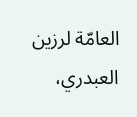العامّة لرزين العبدري،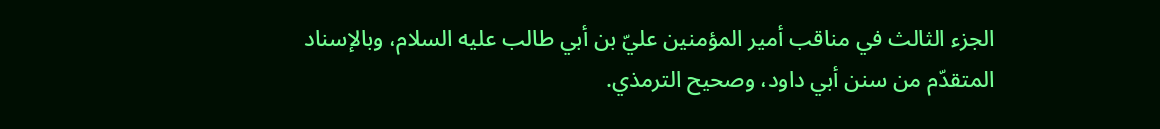الجزء الثالث في مناقب أمير المؤمنين عليّ بن أبي طالب عليه السلام، وبالإسناد المتقدّم من سنن أبي داود، وصحيح الترمذي.